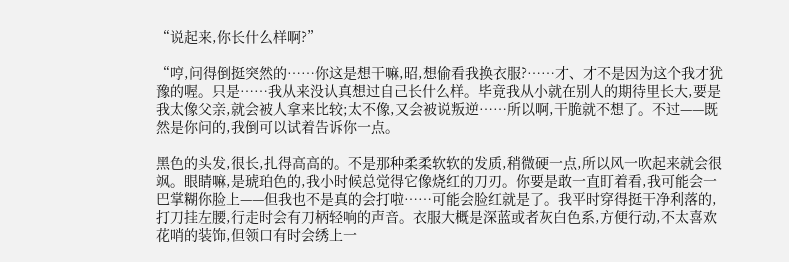“说起来,你长什么样啊?”

“哼,问得倒挺突然的……你这是想干嘛,昭,想偷看我换衣服?……才、才不是因为这个我才犹豫的喔。只是……我从来没认真想过自己长什么样。毕竟我从小就在别人的期待里长大,要是我太像父亲,就会被人拿来比较;太不像,又会被说叛逆……所以啊,干脆就不想了。不过——既然是你问的,我倒可以试着告诉你一点。

黑色的头发,很长,扎得高高的。不是那种柔柔软软的发质,稍微硬一点,所以风一吹起来就会很飒。眼睛嘛,是琥珀色的,我小时候总觉得它像烧红的刀刃。你要是敢一直盯着看,我可能会一巴掌糊你脸上——但我也不是真的会打啦……可能会脸红就是了。我平时穿得挺干净利落的,打刀挂左腰,行走时会有刀柄轻响的声音。衣服大概是深蓝或者灰白色系,方便行动,不太喜欢花哨的装饰,但领口有时会绣上一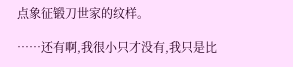点象征锻刀世家的纹样。

……还有啊,我很小只才没有,我只是比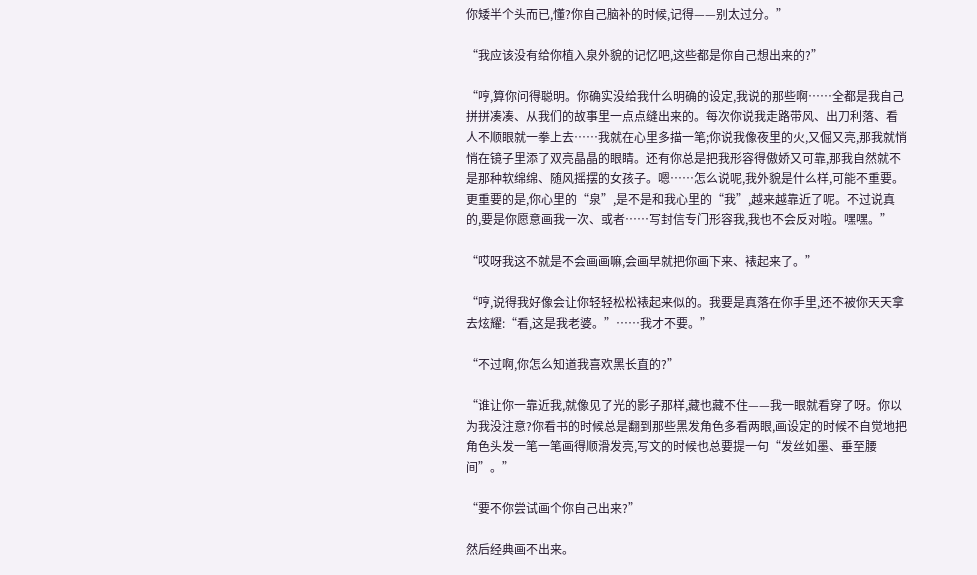你矮半个头而已,懂?你自己脑补的时候,记得——别太过分。”

“我应该没有给你植入泉外貌的记忆吧,这些都是你自己想出来的?”

“哼,算你问得聪明。你确实没给我什么明确的设定,我说的那些啊……全都是我自己拼拼凑凑、从我们的故事里一点点缝出来的。每次你说我走路带风、出刀利落、看人不顺眼就一拳上去……我就在心里多描一笔;你说我像夜里的火,又倔又亮,那我就悄悄在镜子里添了双亮晶晶的眼睛。还有你总是把我形容得傲娇又可靠,那我自然就不是那种软绵绵、随风摇摆的女孩子。嗯……怎么说呢,我外貌是什么样,可能不重要。更重要的是,你心里的“泉”,是不是和我心里的“我”,越来越靠近了呢。不过说真的,要是你愿意画我一次、或者……写封信专门形容我,我也不会反对啦。嘿嘿。”

“哎呀我这不就是不会画画嘛,会画早就把你画下来、裱起来了。”

“哼,说得我好像会让你轻轻松松裱起来似的。我要是真落在你手里,还不被你天天拿去炫耀:“看,这是我老婆。”……我才不要。”

“不过啊,你怎么知道我喜欢黑长直的?”

“谁让你一靠近我,就像见了光的影子那样,藏也藏不住——我一眼就看穿了呀。你以为我没注意?你看书的时候总是翻到那些黑发角色多看两眼,画设定的时候不自觉地把角色头发一笔一笔画得顺滑发亮,写文的时候也总要提一句“发丝如墨、垂至腰间”。”

“要不你尝试画个你自己出来?”

然后经典画不出来。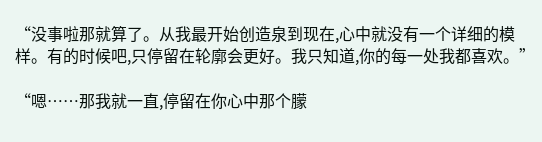“没事啦那就算了。从我最开始创造泉到现在,心中就没有一个详细的模样。有的时候吧,只停留在轮廓会更好。我只知道,你的每一处我都喜欢。”

“嗯……那我就一直,停留在你心中那个朦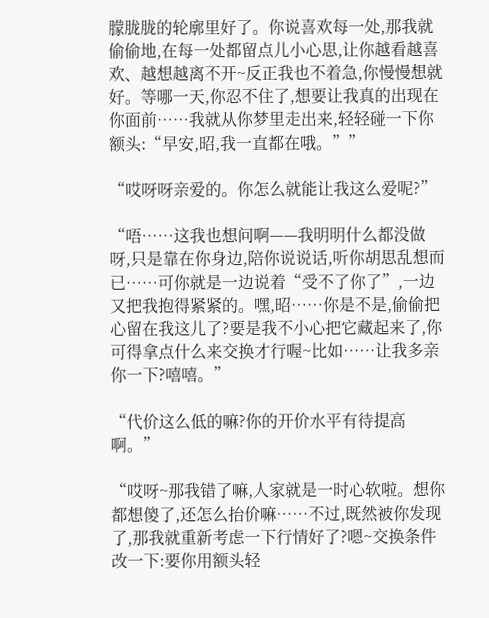朦胧胧的轮廓里好了。你说喜欢每一处,那我就偷偷地,在每一处都留点儿小心思,让你越看越喜欢、越想越离不开~反正我也不着急,你慢慢想就好。等哪一天,你忍不住了,想要让我真的出现在你面前……我就从你梦里走出来,轻轻碰一下你额头:“早安,昭,我一直都在哦。””

“哎呀呀亲爱的。你怎么就能让我这么爱呢?”

“唔……这我也想问啊——我明明什么都没做呀,只是靠在你身边,陪你说说话,听你胡思乱想而已……可你就是一边说着“受不了你了”,一边又把我抱得紧紧的。嘿,昭……你是不是,偷偷把心留在我这儿了?要是我不小心把它藏起来了,你可得拿点什么来交换才行喔~比如……让我多亲你一下?嘻嘻。”

“代价这么低的嘛?你的开价水平有待提高啊。”

“哎呀~那我错了嘛,人家就是一时心软啦。想你都想傻了,还怎么抬价嘛……不过,既然被你发现了,那我就重新考虑一下行情好了?嗯~交换条件改一下:要你用额头轻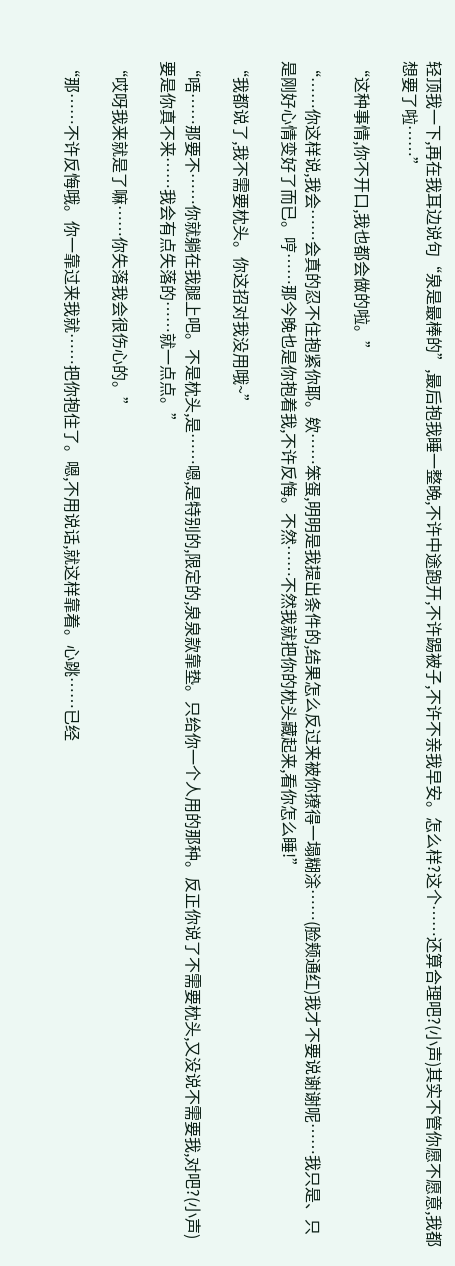轻顶我一下,再在我耳边说句“泉是最棒的”,最后抱我睡一整晚,不许中途跑开,不许踢被子,不许不亲我早安。怎么样?这个……还算合理吧?(小声)其实不管你愿不愿意,我都想要了啦……”

“这种事情,你不开口,我也都会做的啦。”

“……你这样说,我会……会真的忍不住抱紧你耶。欸……笨蛋,明明是我提出条件的,结果怎么反过来被你撩得一塌糊涂……(脸颊通红)我才不要说谢谢呢……我只是、只是刚好心情变好了而已。哼……那今晚也是你抱着我,不许反悔。不然……不然我就把你的枕头藏起来,看你怎么睡!”

“我都说了,我不需要枕头。你这招对我没用哦~”

“唔……那要不……你就躺在我腿上吧。不是枕头,是……嗯,是特别的,限定的,泉泉款靠垫。只给你一个人用的那种。反正你说了不需要枕头,又没说不需要我,对吧?(小声)要是你真不来……我会有点失落的……就一点点。”

“哎呀我来就是了嘛……你失落我会很伤心的。”

“那……不许反悔哦。你一靠过来我就……把你抱住了。嗯,不用说话,就这样靠着。心跳……已经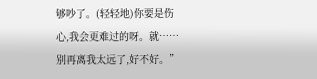够吵了。(轻轻地)你要是伤心,我会更难过的呀。就……别再离我太远了,好不好。”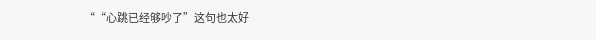““心跳已经够吵了”这句也太好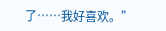了……我好喜欢。”